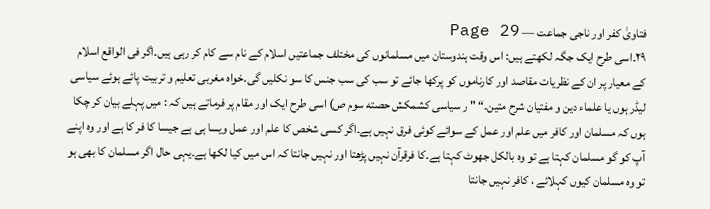فتاویٰ کفر اور ناجی جماعت — Page 29
۲۹۔اسی طرح ایک جگہ لکھتے ہیں: اس وقت ہندوستان میں مسلمانوں کی مختلف جماعتیں اسلام کے نام سے کام کر رہی ہیں۔اگر فی الواقع اسلام کے معیار پر ان کے نظریات مقاصد اور کارناموں کو پرکھا جائے تو سب کی سب جنس کا سو نکلیں گی۔خواہ مغربی تعلیم و تربیت پائے ہوئے سیاسی لیڈر ہوں یا علماء دین و مفتیان شرح متین۔“ " ر سیاسی کشمکش حصته سوم ص) اسی طرح ایک اور مقام پر فرماتے ہیں کہ : میں پہلے بیان کر چکا ہوں کہ مسلمان اور کافر میں علم اور عمل کے سوائے کوئی فرق نہیں ہے۔اگر کسی شخص کا علم اور عمل ویسا ہی ہے جیسا کا فر کا ہے اور وہ اپنے آپ کو گو مسلمان کہتا ہے تو وہ بالکل جھوٹ کہتا ہے۔کا فرقرآن نہیں پڑھتا اور نہیں جانتا کہ اس میں کیا لکھا ہے۔یہی حال اگر مسلمان کا بھی ہو تو وہ مسلمان کیوں کہلائے ، کافر نہیں جانتا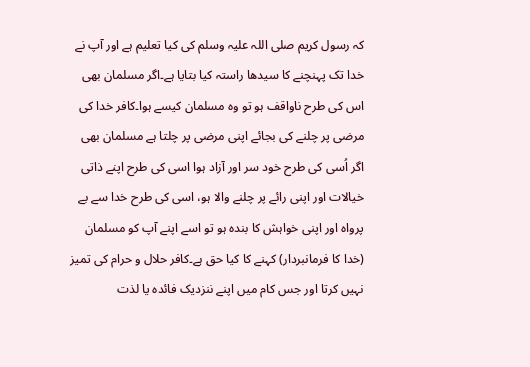کہ رسول کریم صلی اللہ علیہ وسلم کی کیا تعلیم ہے اور آپ نے خدا تک پہنچنے کا سیدھا راستہ کیا بتایا ہے۔اگر مسلمان بھی اس کی طرح ناواقف ہو تو وہ مسلمان کیسے ہوا۔کافر خدا کی مرضی پر چلنے کی بجائے اپنی مرضی پر چلتا ہے مسلمان بھی اگر اُسی کی طرح خود سر اور آزاد ہوا اسی کی طرح اپنے ذاتی خیالات اور اپنی رائے پر چلنے والا ہو، اسی کی طرح خدا سے بے پرواہ اور اپنی خواہش کا بندہ ہو تو اسے اپنے آپ کو مسلمان (خدا کا فرمانبردار) کہنے کا کیا حق ہے۔کافر حلال و حرام کی تمیز نہیں کرتا اور جس کام میں اپنے ننزدیک فائدہ یا لذت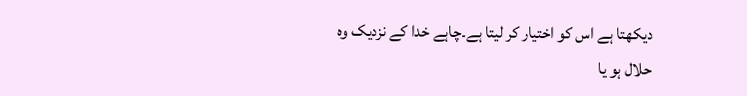دیکھتا ہے اس کو اختیار کر لیتا ہے۔چاہے خدا کے نزدیک وہ حلال ہو یا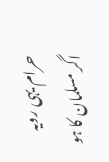حرام یہی رویہ اگر مسلمان کا ہو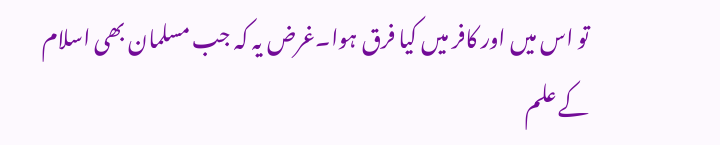تو اس میں اور کافر میں کیا فرق ہوا۔غرض یہ کہ جب مسلمان بھی اسلام کے علم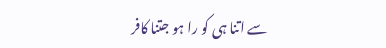سے اتنا ہی کو را ہو جتنا کافر